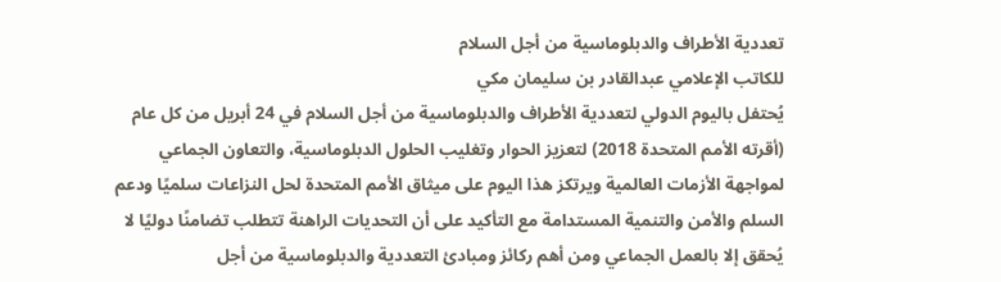تعددية الأطراف والدبلوماسية من أجل السلام
للكاتب الإعلامي عبدالقادر بن سليمان مكي
يُحتفل باليوم الدولي لتعددية الأطراف والدبلوماسية من أجل السلام في 24 أبريل من كل عام (أقرته الأمم المتحدة 2018) لتعزيز الحوار وتغليب الحلول الدبلوماسية، والتعاون الجماعي لمواجهة الأزمات العالمية ويرتكز هذا اليوم على ميثاق الأمم المتحدة لحل النزاعات سلميًا ودعم السلم والأمن والتنمية المستدامة مع التأكيد على أن التحديات الراهنة تتطلب تضامنًا دوليًا لا يُحقق إلا بالعمل الجماعي ومن أهم ركائز ومبادئ التعددية والدبلوماسية من أجل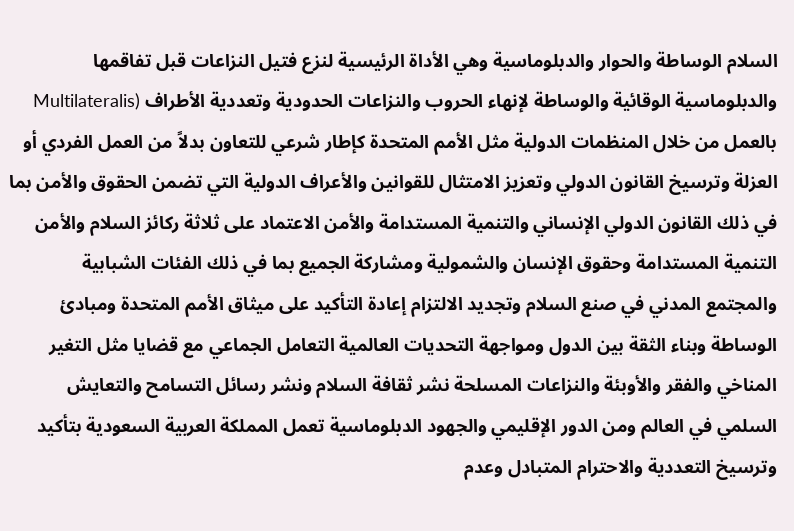السلام الوساطة والحوار والدبلوماسية وهي الأداة الرئيسية لنزع فتيل النزاعات قبل تفاقمها والدبلوماسية الوقائية والوساطة لإنهاء الحروب والنزاعات الحدودية وتعددية الأطراف (Multilateralis بالعمل من خلال المنظمات الدولية مثل الأمم المتحدة كإطار شرعي للتعاون بدلاً من العمل الفردي أو العزلة وترسيخ القانون الدولي وتعزيز الامتثال للقوانين والأعراف الدولية التي تضمن الحقوق والأمن بما في ذلك القانون الدولي الإنساني والتنمية المستدامة والأمن الاعتماد على ثلاثة ركائز السلام والأمن التنمية المستدامة وحقوق الإنسان والشمولية ومشاركة الجميع بما في ذلك الفئات الشبابية والمجتمع المدني في صنع السلام وتجديد الالتزام إعادة التأكيد على ميثاق الأمم المتحدة ومبادئ الوساطة وبناء الثقة بين الدول ومواجهة التحديات العالمية التعامل الجماعي مع قضايا مثل التغير المناخي والفقر والأوبئة والنزاعات المسلحة نشر ثقافة السلام ونشر رسائل التسامح والتعايش السلمي في العالم ومن الدور الإقليمي والجهود الدبلوماسية تعمل المملكة العربية السعودية بتأكيد وترسيخ التعددية والاحترام المتبادل وعدم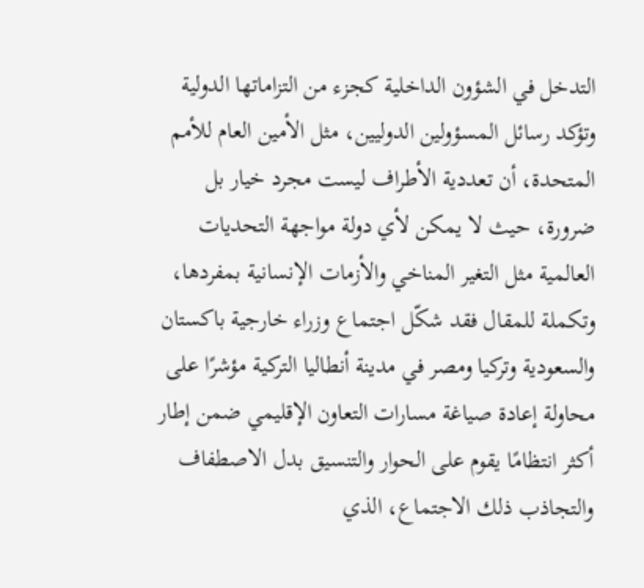التدخل في الشؤون الداخلية كجزء من التزاماتها الدولية وتؤكد رسائل المسؤولين الدوليين، مثل الأمين العام للأمم المتحدة، أن تعددية الأطراف ليست مجرد خيار بل ضرورة، حيث لا يمكن لأي دولة مواجهة التحديات العالمية مثل التغير المناخي والأزمات الإنسانية بمفردها،
وتكملة للمقال فقد شكّل اجتماع وزراء خارجية باكستان والسعودية وتركيا ومصر في مدينة أنطاليا التركية مؤشرًا على محاولة إعادة صياغة مسارات التعاون الإقليمي ضمن إطار أكثر انتظامًا يقوم على الحوار والتنسيق بدل الاصطفاف والتجاذب ذلك الاجتماع، الذي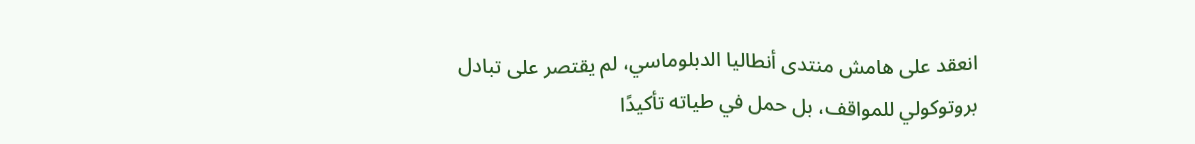انعقد على هامش منتدى أنطاليا الدبلوماسي، لم يقتصر على تبادل بروتوكولي للمواقف، بل حمل في طياته تأكيدًا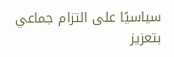سياسيًا على التزام جماعي بتعزيز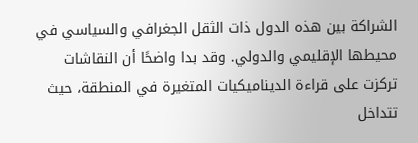الشراكة بين هذه الدول ذات الثقل الجغرافي والسياسي في محيطها الإقليمي والدولي. وقد بدا واضحًا أن النقاشات تركزت على قراءة الديناميكيات المتغيرة في المنطقة، حيث تتداخل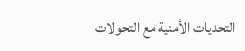التحديات الأمنية مع التحولات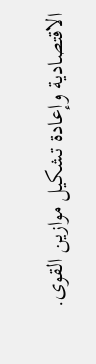الاقتصادية وإعادة تشكيل موازين القوى.